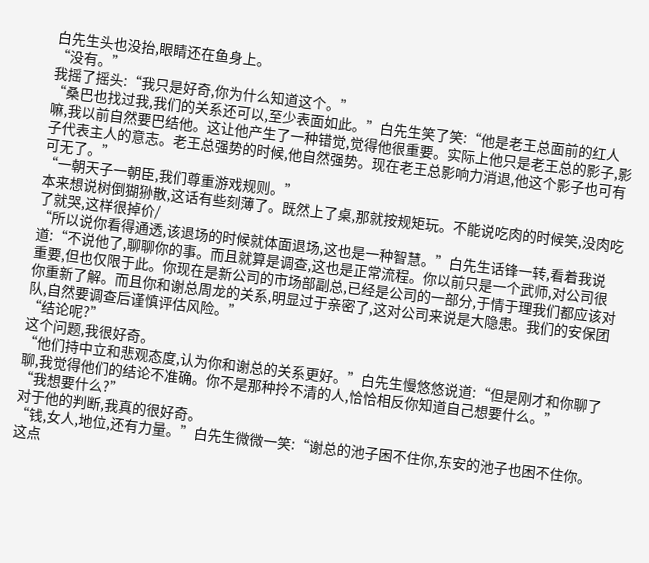白先生头也没抬,眼睛还在鱼身上。
“没有。”
我摇了摇头:“我只是好奇,你为什么知道这个。”
“桑巴也找过我,我们的关系还可以,至少表面如此。”白先生笑了笑:“他是老王总面前的红人嘛,我以前自然要巴结他。这让他产生了一种错觉,觉得他很重要。实际上他只是老王总的影子,影子代表主人的意志。老王总强势的时候,他自然强势。现在老王总影响力消退,他这个影子也可有可无了。”
“一朝天子一朝臣,我们尊重游戏规则。”
本来想说树倒猢狲散,这话有些刻薄了。既然上了桌,那就按规矩玩。不能说吃肉的时候笑,没肉吃了就哭,这样很掉价/
“所以说你看得通透,该退场的时候就体面退场,这也是一种智慧。”白先生话锋一转,看着我说道:“不说他了,聊聊你的事。而且就算是调查,这也是正常流程。你以前只是一个武师,对公司很重要,但也仅限于此。你现在是新公司的市场部副总,已经是公司的一部分,于情于理我们都应该对你重新了解。而且你和谢总周龙的关系,明显过于亲密了,这对公司来说是大隐患。我们的安保团队,自然要调查后谨慎评估风险。”
“结论呢?”
这个问题,我很好奇。
“他们持中立和悲观态度,认为你和谢总的关系更好。”白先生慢悠悠说道:“但是刚才和你聊了聊,我觉得他们的结论不准确。你不是那种拎不清的人,恰恰相反你知道自己想要什么。”
“我想要什么?”
对于他的判断,我真的很好奇。
“钱,女人,地位,还有力量。”白先生微微一笑:“谢总的池子困不住你,东安的池子也困不住你。这点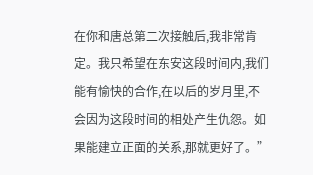在你和唐总第二次接触后,我非常肯定。我只希望在东安这段时间内,我们能有愉快的合作,在以后的岁月里,不会因为这段时间的相处产生仇怨。如果能建立正面的关系,那就更好了。”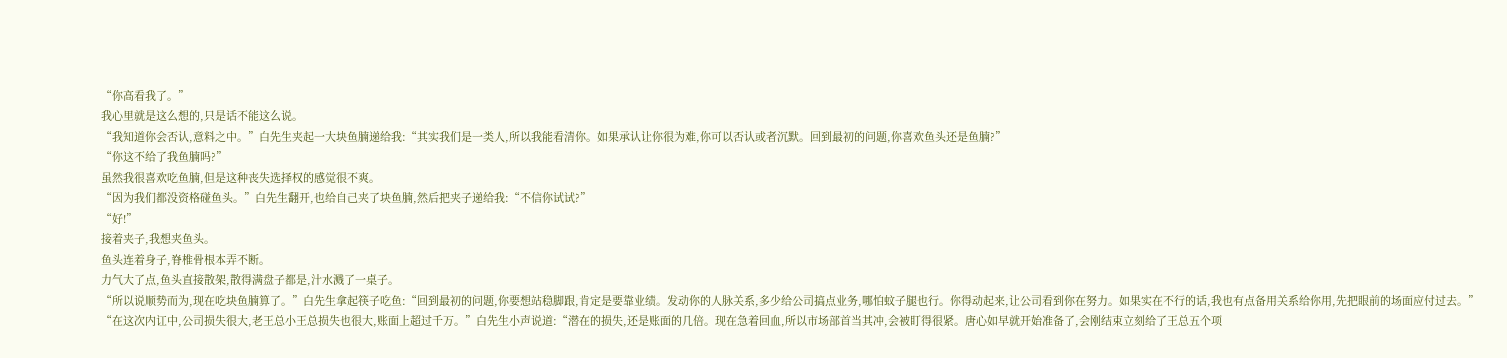“你高看我了。”
我心里就是这么想的,只是话不能这么说。
“我知道你会否认,意料之中。”白先生夹起一大块鱼腩递给我:“其实我们是一类人,所以我能看清你。如果承认让你很为难,你可以否认或者沉默。回到最初的问题,你喜欢鱼头还是鱼腩?”
“你这不给了我鱼腩吗?”
虽然我很喜欢吃鱼腩,但是这种丧失选择权的感觉很不爽。
“因为我们都没资格碰鱼头。”白先生翻开,也给自己夹了块鱼腩,然后把夹子递给我:“不信你试试?”
“好!”
接着夹子,我想夹鱼头。
鱼头连着身子,脊椎骨根本弄不断。
力气大了点,鱼头直接散架,散得满盘子都是,汁水溅了一桌子。
“所以说顺势而为,现在吃块鱼腩算了。”白先生拿起筷子吃鱼:“回到最初的问题,你要想站稳脚跟,肯定是要靠业绩。发动你的人脉关系,多少给公司搞点业务,哪怕蚊子腿也行。你得动起来,让公司看到你在努力。如果实在不行的话,我也有点备用关系给你用,先把眼前的场面应付过去。”
“在这次内讧中,公司损失很大,老王总小王总损失也很大,账面上超过千万。”白先生小声说道:“潜在的损失,还是账面的几倍。现在急着回血,所以市场部首当其冲,会被盯得很紧。唐心如早就开始准备了,会刚结束立刻给了王总五个项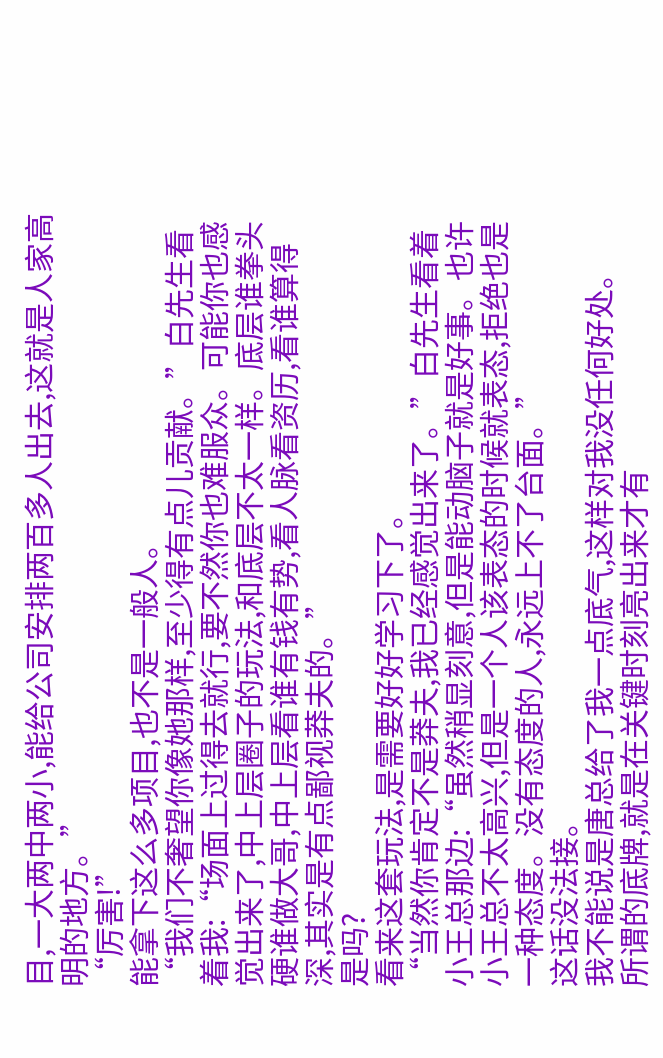目,一大两中两小,能给公司安排两百多人出去,这就是人家高明的地方。”
“厉害!”
能拿下这么多项目,也不是一般人。
“我们不奢望你像她那样,至少得有点儿贡献。”白先生看着我:“场面上过得去就行,要不然你也难服众。可能你也感觉出来了,中上层圈子的玩法,和底层不太一样。底层谁拳头硬谁做大哥,中上层看谁有钱有势,看人脉看资历,看谁算得深,其实是有点鄙视莽夫的。”
是吗?
看来这套玩法,是需要好好学习下了。
“当然你肯定不是莽夫,我已经感觉出来了。”白先生看着小王总那边:“虽然稍显刻意,但是能动脑子就是好事。也许小王总不太高兴,但是一个人该表态的时候就表态,拒绝也是一种态度。没有态度的人,永远上不了台面。”
这话没法接。
我不能说是唐总给了我一点底气,这样对我没任何好处。
所谓的底牌,就是在关键时刻亮出来才有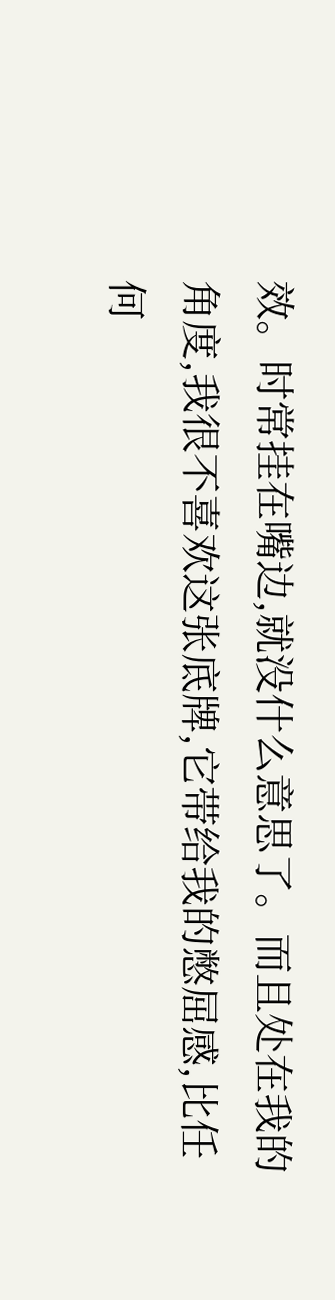效。时常挂在嘴边,就没什么意思了。而且处在我的角度,我很不喜欢这张底牌,它带给我的憋屈感,比任何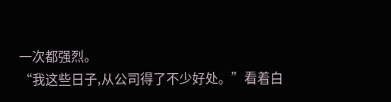一次都强烈。
“我这些日子,从公司得了不少好处。”看着白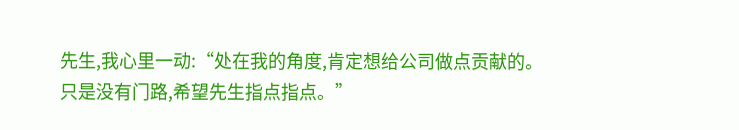先生,我心里一动:“处在我的角度,肯定想给公司做点贡献的。只是没有门路,希望先生指点指点。”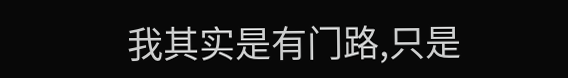我其实是有门路,只是